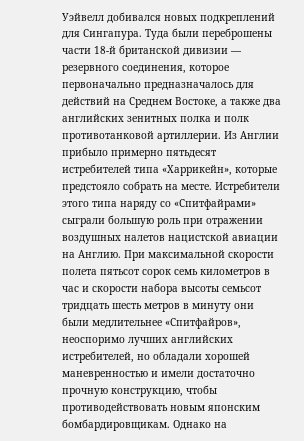Уэйвелл добивался новых подкреплений для Сингапура. Туда были переброшены части 18-й британской дивизии — резервного соединения, которое первоначально предназначалось для действий на Среднем Востоке, а также два английских зенитных полка и полк противотанковой артиллерии. Из Англии прибыло примерно пятьдесят истребителей типа «Харрикейн», которые предстояло собрать на месте. Истребители этого типа наряду со «Спитфайрами» сыграли большую роль при отражении воздушных налетов нацистской авиации на Англию. При максимальной скорости полета пятьсот сорок семь километров в час и скорости набора высоты семьсот тридцать шесть метров в минуту они были медлительнее «Спитфайров», неоспоримо лучших английских истребителей, но обладали хорошей маневренностью и имели достаточно прочную конструкцию, чтобы противодействовать новым японским бомбардировщикам. Однако на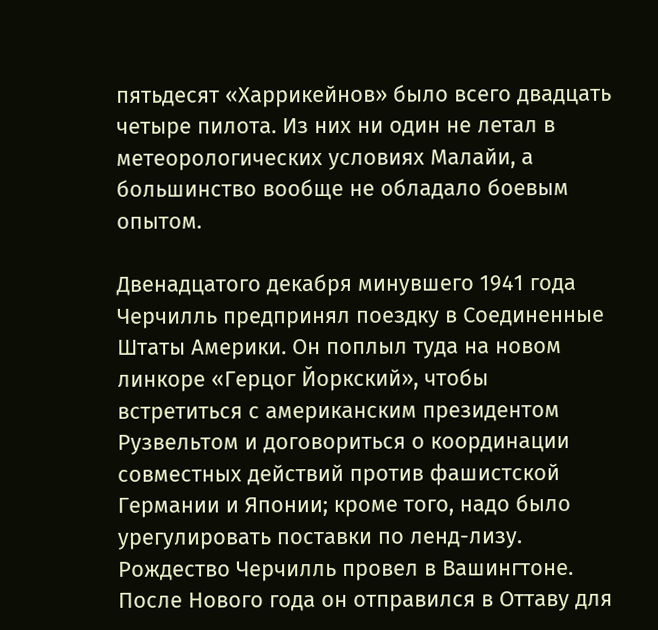пятьдесят «Харрикейнов» было всего двадцать четыре пилота. Из них ни один не летал в метеорологических условиях Малайи, а большинство вообще не обладало боевым опытом.

Двенадцатого декабря минувшего 1941 года Черчилль предпринял поездку в Соединенные Штаты Америки. Он поплыл туда на новом линкоре «Герцог Йоркский», чтобы встретиться с американским президентом Рузвельтом и договориться о координации совместных действий против фашистской Германии и Японии; кроме того, надо было урегулировать поставки по ленд-лизу. Рождество Черчилль провел в Вашингтоне. После Нового года он отправился в Оттаву для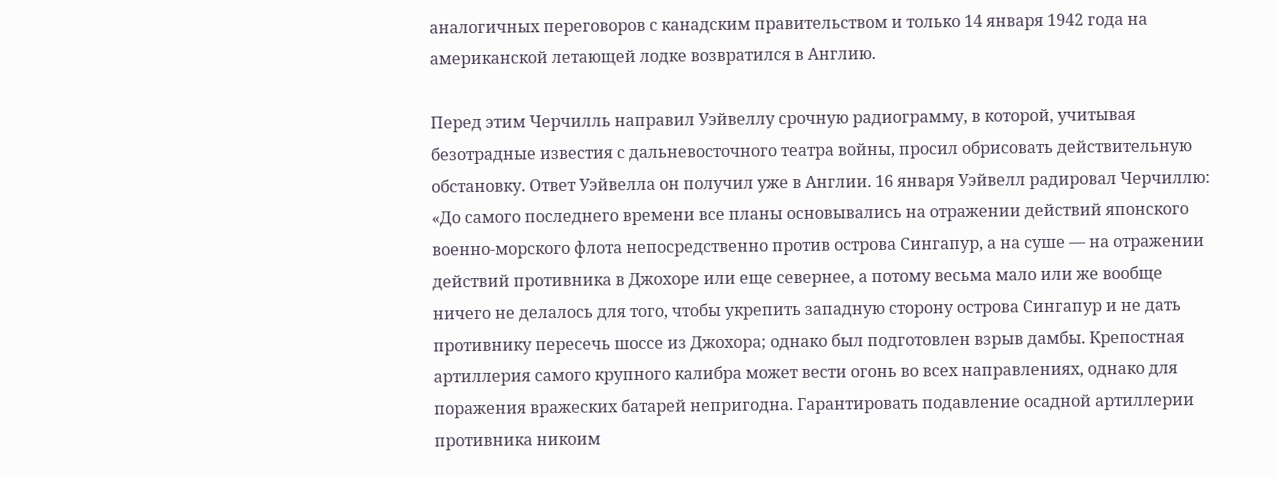аналогичных переговоров с канадским правительством и только 14 января 1942 года на американской летающей лодке возвратился в Англию.

Перед этим Черчилль направил Уэйвеллу срочную радиограмму, в которой, учитывая безотрадные известия с дальневосточного театра войны, просил обрисовать действительную обстановку. Ответ Уэйвелла он получил уже в Англии. 16 января Уэйвелл радировал Черчиллю: «До самого последнего времени все планы основывались на отражении действий японского военно-морского флота непосредственно против острова Сингапур, а на суше — на отражении действий противника в Джохоре или еще севернее, а потому весьма мало или же вообще ничего не делалось для того, чтобы укрепить западную сторону острова Сингапур и не дать противнику пересечь шоссе из Джохора; однако был подготовлен взрыв дамбы. Крепостная артиллерия самого крупного калибра может вести огонь во всех направлениях, однако для поражения вражеских батарей непригодна. Гарантировать подавление осадной артиллерии противника никоим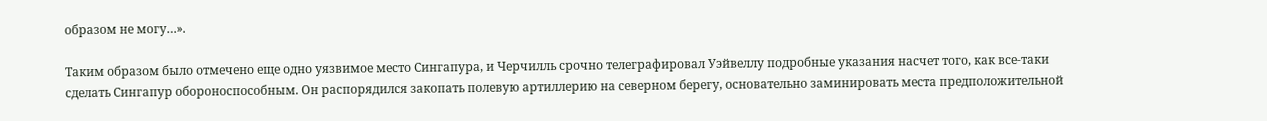образом не могу…».

Таким образом было отмечено еще одно уязвимое место Сингапура, и Черчилль срочно телеграфировал Уэйвеллу подробные указания насчет того, как все-таки сделать Сингапур обороноспособным. Он распорядился закопать полевую артиллерию на северном берегу, основательно заминировать места предположительной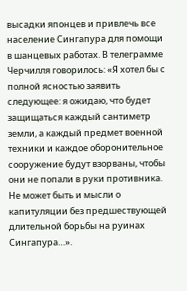высадки японцев и привлечь все население Сингапура для помощи в шанцевых работах. В телеграмме Черчилля говорилось: «Я хотел бы с полной ясностью заявить следующее: я ожидаю, что будет защищаться каждый сантиметр земли, а каждый предмет военной техники и каждое оборонительное сооружение будут взорваны, чтобы они не попали в руки противника. Не может быть и мысли о капитуляции без предшествующей длительной борьбы на руинах Сингапура…».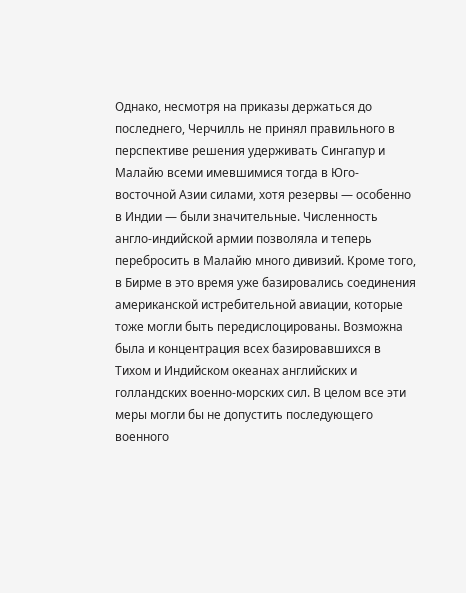Однако, несмотря на приказы держаться до последнего, Черчилль не принял правильного в перспективе решения удерживать Сингапур и Малайю всеми имевшимися тогда в Юго-восточной Азии силами, хотя резервы — особенно в Индии — были значительные. Численность англо-индийской армии позволяла и теперь перебросить в Малайю много дивизий. Кроме того, в Бирме в это время уже базировались соединения американской истребительной авиации, которые тоже могли быть передислоцированы. Возможна была и концентрация всех базировавшихся в Тихом и Индийском океанах английских и голландских военно-морских сил. В целом все эти меры могли бы не допустить последующего военного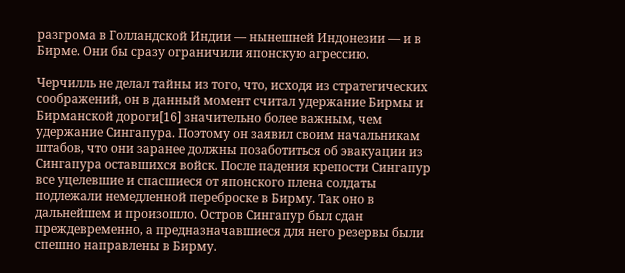разгрома в Голландской Индии — нынешней Индонезии — и в Бирме. Они бы сразу ограничили японскую агрессию.

Черчилль не делал тайны из того, что, исходя из стратегических соображений, он в данный момент считал удержание Бирмы и Бирманской дороги[16] значительно более важным, чем удержание Сингапура. Поэтому он заявил своим начальникам штабов, что они заранее должны позаботиться об эвакуации из Сингапура оставшихся войск. После падения крепости Сингапур все уцелевшие и спасшиеся от японского плена солдаты подлежали немедленной переброске в Бирму. Так оно в дальнейшем и произошло. Остров Сингапур был сдан преждевременно, а предназначавшиеся для него резервы были спешно направлены в Бирму.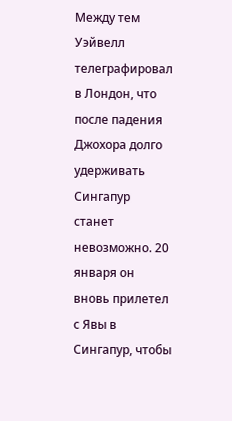Между тем Уэйвелл телеграфировал в Лондон, что после падения Джохора долго удерживать Сингапур станет невозможно. 20 января он вновь прилетел с Явы в Сингапур, чтобы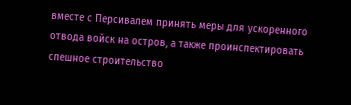вместе с Персивалем принять меры для ускоренного отвода войск на остров, а также проинспектировать спешное строительство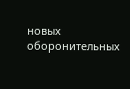новых оборонительных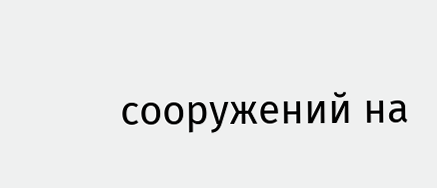сооружений на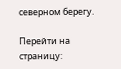северном берегу.

Перейти на страницу: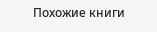Похожие книги